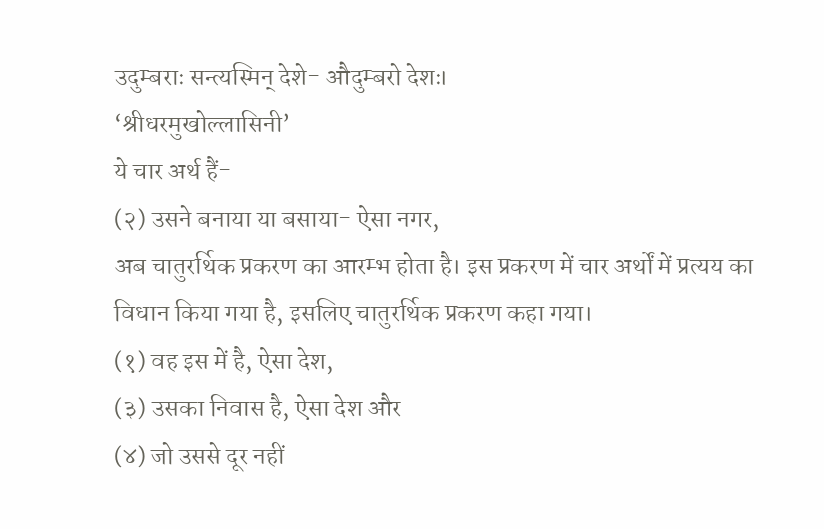उदुम्बराः सन्त्यस्मिन् देशे- औदुम्बरो देशः।
‘श्रीधरमुखोल्लासिनी’
ये चार अर्थ हैं-
(२) उसने बनाया या बसाया- ऐसा नगर,
अब चातुरर्थिक प्रकरण का आरम्भ होता है। इस प्रकरण में चार अर्थों में प्रत्यय का विधान किया गया है, इसलिए चातुरर्थिक प्रकरण कहा गया।
(१) वह इस में है, ऐसा देश,
(३) उसका निवास है, ऐसा देश और
(४) जो उससे दूर नहीं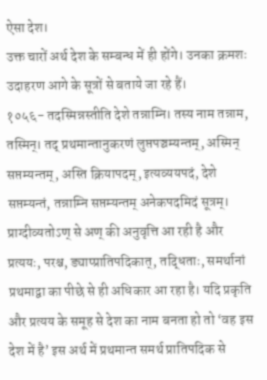ऐसा देश।
उक्त चारों अर्थ देश के सम्बन्ध में ही होंगे। उनका क्रमशः उदाहरण आगे के सूत्रों से बताये जा रहे हैं।
१०५६- तदस्मिन्नस्तीति देशे तन्नाम्नि। तस्य नाम तन्नाम, तस्मिन्। तद् प्रथमान्तानुकरणं लुप्तपञ्चम्यन्तम्, अस्मिन् सप्तम्यन्तम्, अस्ति क्रियापदम्, इत्यव्ययपदं, देशे सप्तम्यन्तं, तन्नाम्नि सप्तम्यन्तम् अनेकपदमिदं सूत्रम्। प्राग्दीव्यतोऽण् से अण् की अनुवृत्ति आ रही है और प्रत्ययः, परश्च, ड्याप्प्रातिपदिकात्, तद्धिताः, समर्थानां प्रथमाद्वा का पीछे से ही अधिकार आ रहा है। यदि प्रकृति और प्रत्यय के समूह से देश का नाम बनता हो तो ‘वह इस देश में है’ इस अर्थ में प्रथमान्त समर्थ प्रातिपदिक से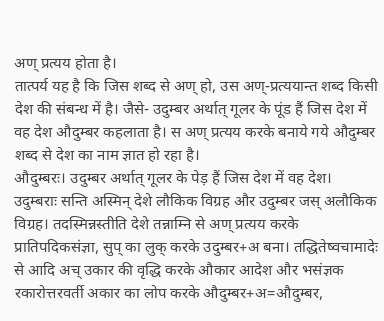अण् प्रत्यय होता है।
तात्पर्य यह है कि जिस शब्द से अण् हो, उस अण्-प्रत्ययान्त शब्द किसी देश की संबन्ध में है। जैसे- उदुम्बर अर्थात् गूलर के पूंड हैं जिस देश में वह देश औदुम्बर कहलाता है। स अण् प्रत्यय करके बनाये गये औदुम्बर शब्द से देश का नाम ज्ञात हो रहा है।
औदुम्बरः। उदुम्बर अर्थात् गूलर के पेड़ हैं जिस देश में वह देश। उदुम्बराः सन्ति अस्मिन् देशे लौकिक विग्रह और उदुम्बर जस् अलौकिक विग्रह। तदस्मिन्नस्तीति देशे तन्नाम्नि से अण् प्रत्यय करके प्रातिपदिकसंज्ञा, सुप् का लुक् करके उदुम्बर+अ बना। तद्धितेष्वचामादेः से आदि अच् उकार की वृद्धि करके औकार आदेश और भसंज्ञक रकारोत्तरवर्ती अकार का लोप करके औदुम्बर+अ=औदुम्बर,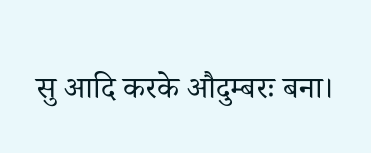सु आदि करके औदुम्बरः बना।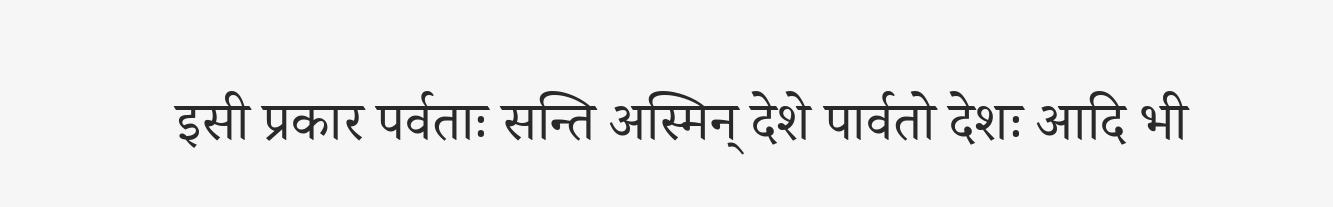इसी प्रकार पर्वताः सन्ति अस्मिन् देशे पार्वतो देशः आदि भी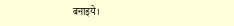बनाइये।